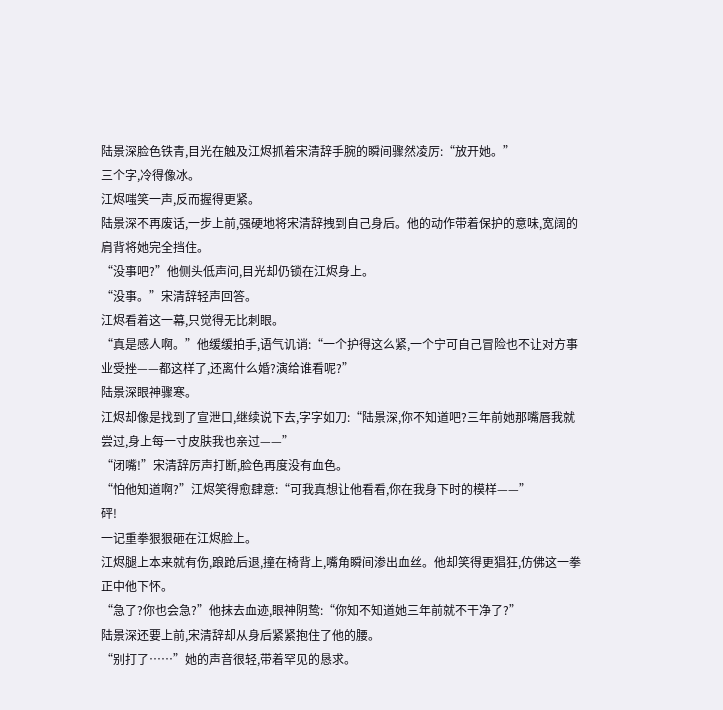陆景深脸色铁青,目光在触及江烬抓着宋清辞手腕的瞬间骤然凌厉:“放开她。”
三个字,冷得像冰。
江烬嗤笑一声,反而握得更紧。
陆景深不再废话,一步上前,强硬地将宋清辞拽到自己身后。他的动作带着保护的意味,宽阔的肩背将她完全挡住。
“没事吧?”他侧头低声问,目光却仍锁在江烬身上。
“没事。”宋清辞轻声回答。
江烬看着这一幕,只觉得无比刺眼。
“真是感人啊。”他缓缓拍手,语气讥诮:“一个护得这么紧,一个宁可自己冒险也不让对方事业受挫——都这样了,还离什么婚?演给谁看呢?”
陆景深眼神骤寒。
江烬却像是找到了宣泄口,继续说下去,字字如刀:“陆景深,你不知道吧?三年前她那嘴唇我就尝过,身上每一寸皮肤我也亲过——”
“闭嘴!”宋清辞厉声打断,脸色再度没有血色。
“怕他知道啊?”江烬笑得愈肆意:“可我真想让他看看,你在我身下时的模样——”
砰!
一记重拳狠狠砸在江烬脸上。
江烬腿上本来就有伤,踉跄后退,撞在椅背上,嘴角瞬间渗出血丝。他却笑得更猖狂,仿佛这一拳正中他下怀。
“急了?你也会急?”他抹去血迹,眼神阴鸷:“你知不知道她三年前就不干净了?”
陆景深还要上前,宋清辞却从身后紧紧抱住了他的腰。
“别打了……”她的声音很轻,带着罕见的恳求。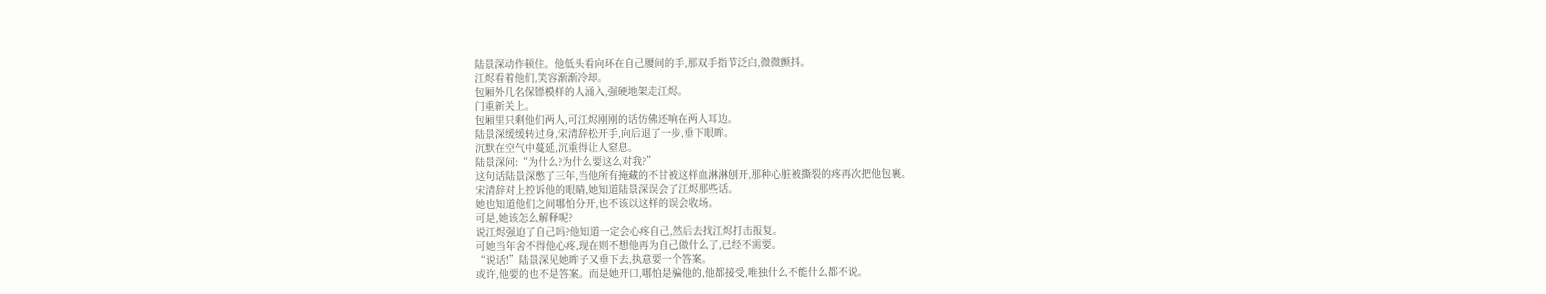陆景深动作顿住。他低头看向环在自己腰间的手,那双手指节泛白,微微颤抖。
江烬看着他们,笑容渐渐冷却。
包厢外几名保镖模样的人涌入,强硬地架走江烬。
门重新关上。
包厢里只剩他们两人,可江烬刚刚的话仿佛还响在两人耳边。
陆景深缓缓转过身,宋清辞松开手,向后退了一步,垂下眼眸。
沉默在空气中蔓延,沉重得让人窒息。
陆景深问:“为什么?为什么要这么对我?”
这句话陆景深憋了三年,当他所有掩藏的不甘被这样血淋淋刨开,那种心脏被撕裂的疼再次把他包裹。
宋清辞对上控诉他的眼睛,她知道陆景深误会了江烬那些话。
她也知道他们之间哪怕分开,也不该以这样的误会收场。
可是,她该怎么解释呢?
说江烬强迫了自己吗?他知道一定会心疼自己,然后去找江烬打击报复。
可她当年舍不得他心疼,现在则不想他再为自己做什么了,已经不需要。
“说话!”陆景深见她眸子又垂下去,执意要一个答案。
或许,他要的也不是答案。而是她开口,哪怕是骗他的,他都接受,唯独什么不能什么都不说。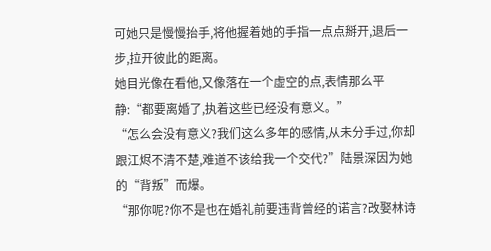可她只是慢慢抬手,将他握着她的手指一点点掰开,退后一步,拉开彼此的距离。
她目光像在看他,又像落在一个虚空的点,表情那么平静:“都要离婚了,执着这些已经没有意义。”
“怎么会没有意义?我们这么多年的感情,从未分手过,你却跟江烬不清不楚,难道不该给我一个交代?”陆景深因为她的“背叛”而爆。
“那你呢?你不是也在婚礼前要违背曾经的诺言?改娶林诗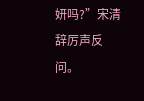妍吗?”宋清辞厉声反问。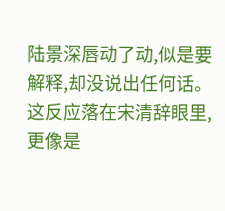陆景深唇动了动,似是要解释,却没说出任何话。这反应落在宋清辞眼里,更像是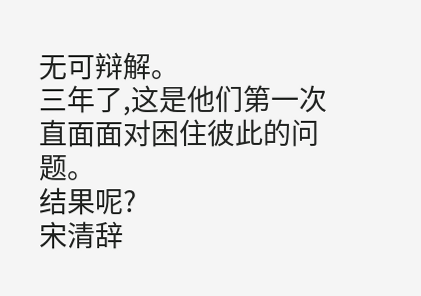无可辩解。
三年了,这是他们第一次直面面对困住彼此的问题。
结果呢?
宋清辞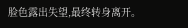脸色露出失望,最终转身离开。